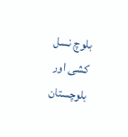بلوچ نسل کشی اور بلوچستان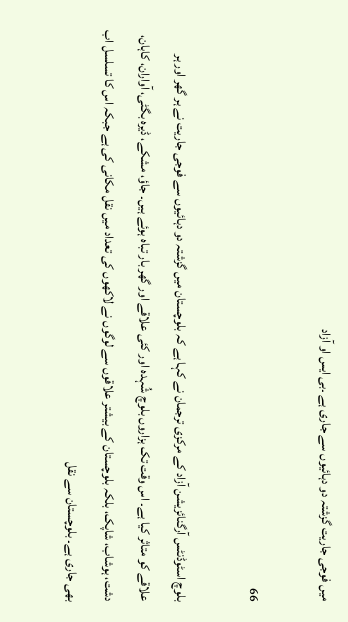میں فوجی جاریت گزشتہ دو دہائیوں سے جاری ہے ۔بی ایس او آزاد

66

بلوچ اسٹوڈنٹس آرگنائزیشن آزاد کے مرکزی ترجمان نے کہا ہے کہ بلوچستان میں گزشتہ دو دہائیوں سے فوجی جاریت نے ہر گھر اور ہر علاقے کو متاثر کیا ہے۔ اس وقت تک ہزاروں بلوچ شُہدہ اور کئی علاقے اور گھر بار تباہ ہوئے ہیں۔ جاؤ، مشکے، ڈیرہ بگٹی، آواران، کاہان، دشت، ہوشاب، شاپک، بلکہ بلوچستان کے بیشتر علاقوں سے لوگوں نے لاکھوں کی تعداد میں نقل مکانی کی ہے جبکہ اس کا تسلسل اب بھی جاری ہے۔ بلوچستان سے نقل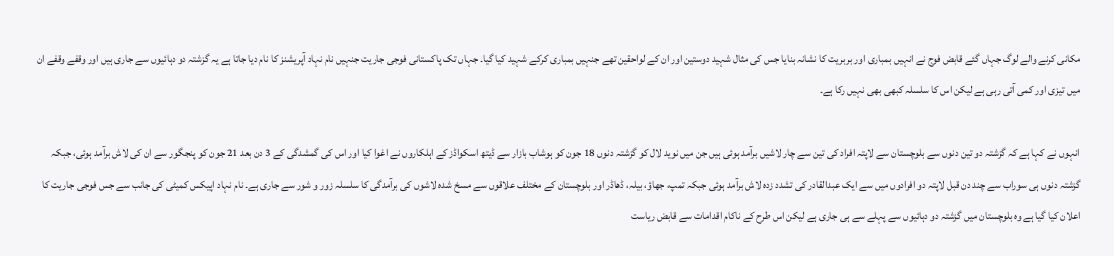مکانی کرنے والے لوگ جہاں گئے قابض فوج نے انہیں بمباری اور بربریت کا نشانہ بنایا جس کی مثال شہید دوستین اور ان کے لواحقین تھے جنہیں بمباری کرکے شہید کیا گیا۔ جہاں تک پاکستانی فوجی جاریت جنہیں نام نہاد آپریشنز کا نام دیا جاتا ہے یہ گزشتہ دو دہائیوں سے جاری ہیں اور وقفے وقفے ان میں تیزی اور کمی آتی رہی ہے لیکن اس کا سلسلہ کبھی بھی نہیں رکا ہے۔

انہوں نے کہا ہے کہ گزشتہ دو تین دنوں سے بلوچستان سے لاپتہ افراد کی تین سے چار لاشیں برآمد ہوئی ہیں جن میں نوید لال کو گزشتہ دنوں 18 جون کو ہوشاب بازار سے ڈیتھ اسکواڈز کے اہلکاروں نے اغوا کیا اور اس کی گمشدگی کے 3 دن بعد 21 جون کو پنجگور سے ان کی لاش برآمد ہوئی، جبکہ گزشتہ دنوں ہی سوراب سے چند دن قبل لاپتہ دو افرادوں میں سے ایک عبدالقادر کی تشدد زدہ لاش برآمد ہوئی جبکہ تمپ، جھاؤ، بیلہ، ڈھاڈر اور بلوچستان کے مختلف علاقوں سے مسخ شدہ لاشوں کی برآمدگی کا سلسلہ زور و شور سے جاری ہے۔ نام نہاد اپیکس کمیٹی کی جانب سے جس فوجی جاریت کا اعلان کیا گیا ہے وہ بلوچستان میں گزشتہ دو دہائیوں سے پہلے سے ہی جاری ہے لیکن اس طرح کے ناکام اقدامات سے قابض ریاست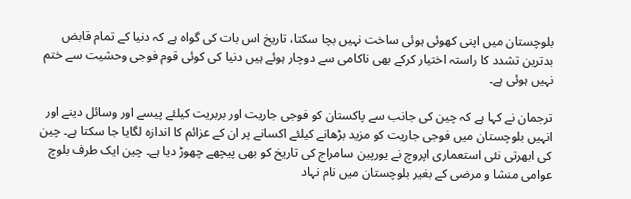بلوچستان میں اپنی کھوئی ہوئی ساخت نہیں بچا سکتا، تاریخ اس بات کی گواہ ہے کہ دنیا کے تمام قابض بدترین تشدد کا راستہ اختیار کرکے بھی ناکامی سے دوچار ہوئے ہیں دنیا کی کوئی قوم فوجی وحشیت سے ختم نہیں ہوئی ہے۔

ترجمان نے کہا ہے کہ چین کی جانب سے پاکستان کو فوجی جاریت اور بربریت کیلئے پیسے اور وسائل دینے اور انہیں بلوچستان میں فوجی جاریت کو مزید بڑھانے کیلئے اکسانے پر ان کے عزائم کا اندازہ لگایا جا سکتا ہے۔ چین کی ابھرتی نئی استعماری اپروچ نے یورپین سامراج کی تاریخ کو بھی پیچھے چھوڑ دیا ہے۔ چین ایک طرف بلوچ عوامی منشا و مرضی کے بغیر بلوچستان میں نام نہاد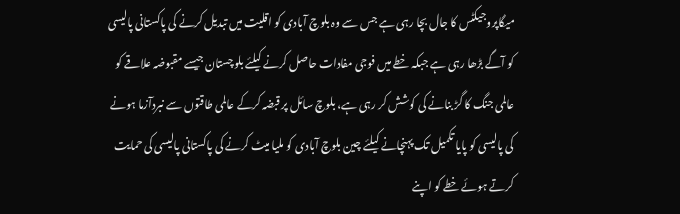میگاپروجیکٹس کا جال بچا رہی ہے جس سے وہ بلوچ آبادی کو اقلیت میں تبدیل کرنے کی پاکستانی پالیسی کو آگے بڑھا رہی ہے جبکہ خطے میں فوجی مفادات حاصل کرنے کیلئے بلوچستان جیسے مقبوضہ علاقے کو عالمی جنگ کا گڑ بنانے کی کوشش کر رہی ہے، بلوچ سائل پر قبضہ کرکے عالمی طاقتوں سے نبردآزما ہونے کی پالیسی کو پایا تکمیل تک پہنچانے کیلئے چین بلوچ آبادی کو ملیا میٹ کرنے کی پاکستانی پالیسی کی حمایت کرتے ہوئے خطے کو اپنے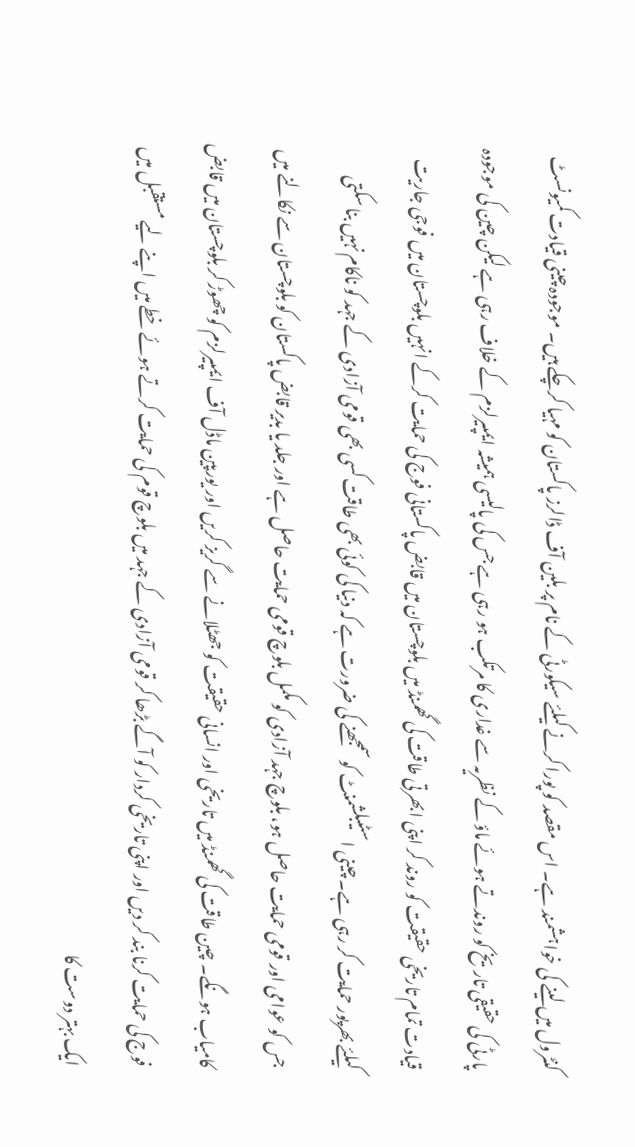کنٹرول میں لینے کی خواہشمند ہے۔ اس مقصد کو پورا کرنے کیلئے سیکورٹی کے نام پر بلین آف ڈالرز پاکستان کو مہیا کرچکے ہیں۔ موجودہ چینی قیادت کمیونسٹ پارٹی کی حقیقی تاریخ کو روندتے ہوئے ماؤ کے نظریہ سے غداری کا مرتکب ہو رہی ہے جس کی پالیسی ہمیشہ ایمپیرلزم کے خلاف رہی ہے لیکن چین کی موجودہ قیادت تمام تاریخی حقیقت کو روند کر اپنی ابھرتی طاقت کی گھمنڈ میں بلوچستان میں قابض پاکستانی فوج کی حمایت کرکے انہیں بلوچستان میں فوجی جاریت کیلئے بھرپور حمایت کر رہی ہے۔ چینی اسٹیبلشمنٹ کو سمجھنے کی ضرورت ہے کہ دنیا کی کوئی بھی طاقت کسی بھی قومی آزادی کے جہد کو ناکام نہیں بنا سکتی جس کو عوامی اور قومی حمایت حاصل ہو، بلوچ جہد آزادی کو مکمل بلوچ قومی حمایت حاصل ہے اور جلد یا بدیر قابض پاکستان کو بلوچستان سے نکالنے میں کامیاب ہونگے۔ چین طاقت کی گھمنڈ میں تاریخی اور انسانی حقیقت کو جھٹلانے سے گریز کریں اور یورپین ماڈل آف ایمپیرلزم کو چھوڑ کر بلوچستان میں قابض فوج کی حمایت کرنا بند کر دیں اور اپنی تاریخی کردار کو آگے بڑھا کر قومی آزادی کے جہد میں بلوچ قوم کی حمایت کرتے ہوئے خطے میں اپنے لیے مستقبل میں ایک بہتر دوست کا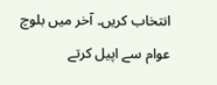انتخاب کریں۔ آخر میں بلوچ عوام سے اپیل کرتے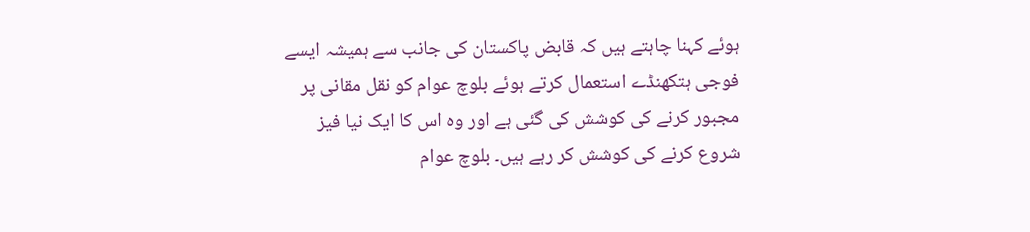ہوئے کہنا چاہتے ہیں کہ قابض پاکستان کی جانب سے ہمیشہ ایسے فوجی ہتکھنڈے استعمال کرتے ہوئے بلوچ عوام کو نقل مقانی پر مجبور کرنے کی کوشش کی گئی ہے اور وہ اس کا ایک نیا فیز شروع کرنے کی کوشش کر رہے ہیں۔ بلوچ عوام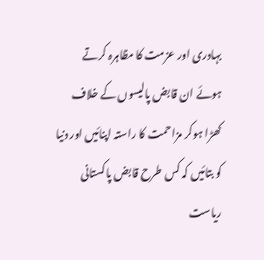بہادری اور عزمت کا مظاہرہ کرتے ہوئے ان قابض پالیسوں کے خلاف کھڑا ہوکر مزاحمت کا راستہ اپنائیں اور دنیا کو بتائیں کہ کس طرح قابض پاکستانی ریاست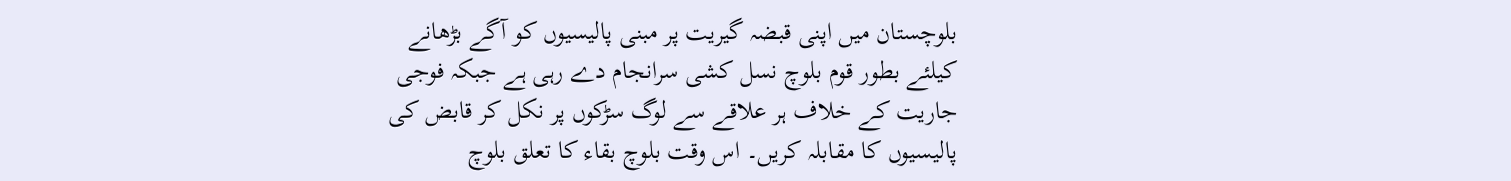بلوچستان میں اپنی قبضہ گیریت پر مبنی پالیسیوں کو آگے بڑھانے کیلئے بطور قوم بلوچ نسل کشی سرانجام دے رہی ہے جبکہ فوجی جاریت کے خلاف ہر علاقے سے لوگ سڑکوں پر نکل کر قابض کی پالیسیوں کا مقابلہ کریں۔ اس وقت بلوچ بقاء کا تعلق بلوچ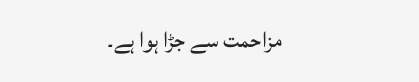مزاحمت سے جڑا ہوا ہے۔